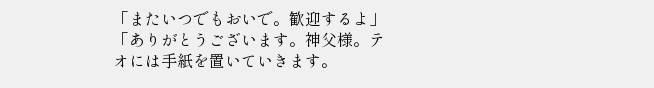「またいつでもおいで。歓迎するよ」
「ありがとうございます。神父様。テオには手紙を置いていきます。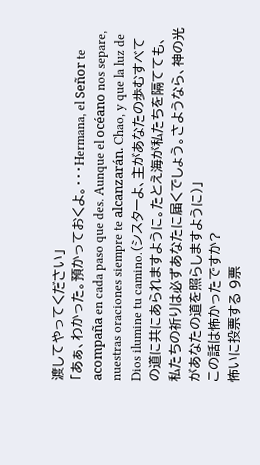渡してやってください」
「あぁ、わかった。預かっておくよ。・・・Hermana, el Señor te acompaña en cada paso que des. Aunque el océano nos separe, nuestras oraciones siempre te alcanzarán. Chao, y que la luz de Dios ilumine tu camino.(シスターよ、主があなたの歩むすべての道に共にあられますように。たとえ海が私たちを隔てても、私たちの祈りは必ずあなたに届くでしょう。さようなら、神の光があなたの道を照らしますように)」
この話は怖かったですか?
怖いに投票する 9票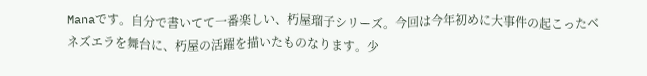Manaです。自分で書いてて一番楽しい、朽屋瑠子シリーズ。今回は今年初めに大事件の起こったベネズエラを舞台に、朽屋の活躍を描いたものなります。少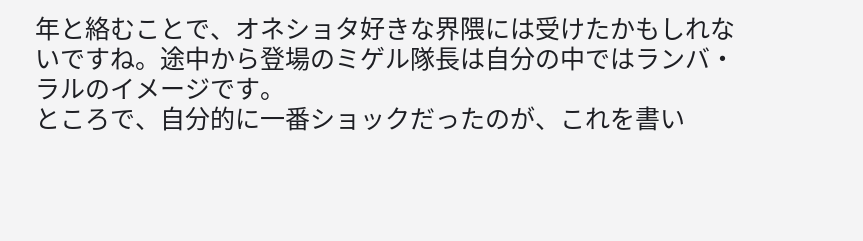年と絡むことで、オネショタ好きな界隈には受けたかもしれないですね。途中から登場のミゲル隊長は自分の中ではランバ・ラルのイメージです。
ところで、自分的に一番ショックだったのが、これを書い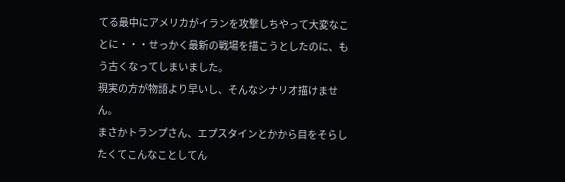てる最中にアメリカがイランを攻撃しちやって大変なことに・・・せっかく最新の戦場を描こうとしたのに、もう古くなってしまいました。
現実の方が物語より早いし、そんなシナリオ描けません。
まさかトランプさん、エプスタインとかから目をそらしたくてこんなことしてん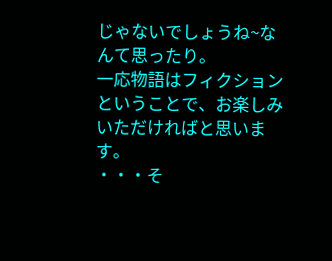じゃないでしょうね~なんて思ったり。
一応物語はフィクションということで、お楽しみいただければと思います。
・・・そ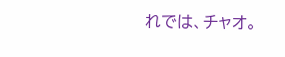れでは、チャオ。